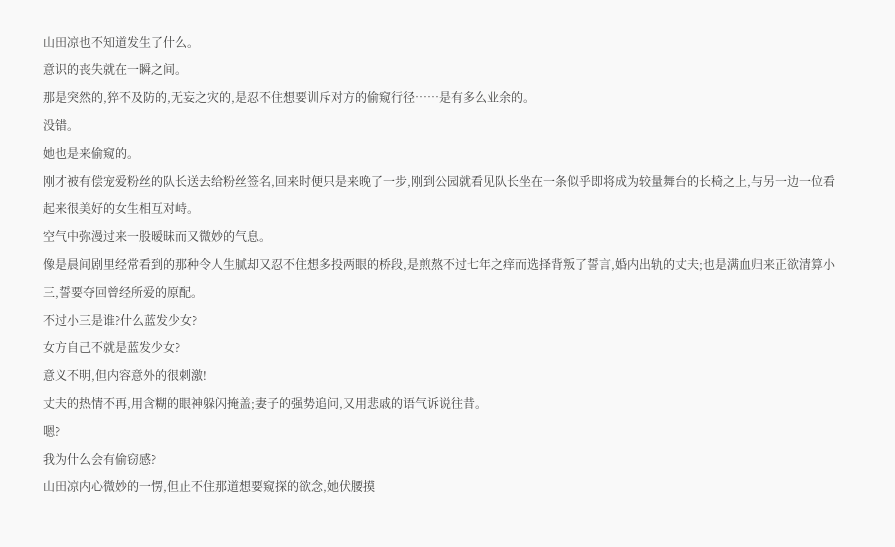山田凉也不知道发生了什么。
意识的丧失就在一瞬之间。
那是突然的,猝不及防的,无妄之灾的,是忍不住想要训斥对方的偷窥行径……是有多么业余的。
没错。
她也是来偷窥的。
刚才被有偿宠爱粉丝的队长送去给粉丝签名,回来时便只是来晚了一步,刚到公园就看见队长坐在一条似乎即将成为较量舞台的长椅之上,与另一边一位看起来很美好的女生相互对峙。
空气中弥漫过来一股暧昧而又微妙的气息。
像是晨间剧里经常看到的那种令人生腻却又忍不住想多投两眼的桥段,是煎熬不过七年之痒而选择背叛了誓言,婚内出轨的丈夫;也是满血归来正欲清算小三,誓要夺回曾经所爱的原配。
不过小三是谁?什么蓝发少女?
女方自己不就是蓝发少女?
意义不明,但内容意外的很刺激!
丈夫的热情不再,用含糊的眼神躲闪掩盖;妻子的强势追问,又用悲戚的语气诉说往昔。
嗯?
我为什么会有偷窃感?
山田凉内心微妙的一愣,但止不住那道想要窥探的欲念,她伏腰摸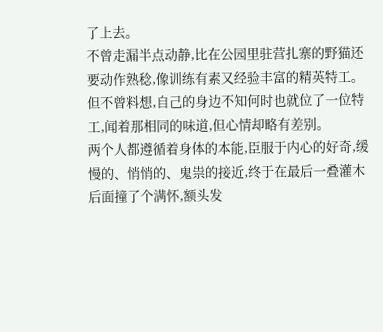了上去。
不曾走漏半点动静,比在公园里驻营扎寨的野猫还要动作熟稔,像训练有素又经验丰富的精英特工。
但不曾料想,自己的身边不知何时也就位了一位特工,闻着那相同的味道,但心情却略有差别。
两个人都遵循着身体的本能,臣服于内心的好奇,缓慢的、悄悄的、鬼祟的接近,终于在最后一叠灌木后面撞了个满怀,额头发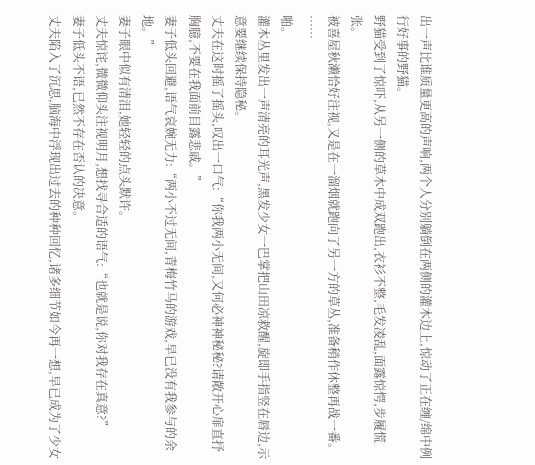出一声比谁质量更高的声响,两个人分别躺倒在两侧的灌木边上,惊动了正在缠/绵中例行好事的野猫。
野猫受到了惊吓,从另一侧的草木中成双跑出,衣衫不整,毛发凌乱,面露惊愕,步履慌张。
被喜屋秋濑恰好注视,又是在一溜烟就跑向了另一方的草丛,准备稍作休整再战一番。
……
啪。
灌木丛里发出一声清亮的耳光声,黑发少女一巴掌把山田凉救醒,旋即手指竖在唇边,示意要继续保持隐秘。
丈夫在这时摇了摇头,叹出一口气:“你我两小无间,又何必神神秘秘?请敞开心扉直抒胸臆,不要在我面前目露悲戚。”
妻子低头回避,语气哀婉无力:“两小不过无间,青梅竹马的游戏,早已没有我参与的余地。”
妻子眼中似有清泪,她轻轻的点头默许。
丈夫惊诧,微微仰头注视明月,想找寻合适的语气:“也就是说,你对我存在真意?”
妻子低头不语,已然不存在否认的决意。
丈夫陷入了沉思,脑海中浮现出过去的种种回忆,诸多细节如今再一想,早已成为了少女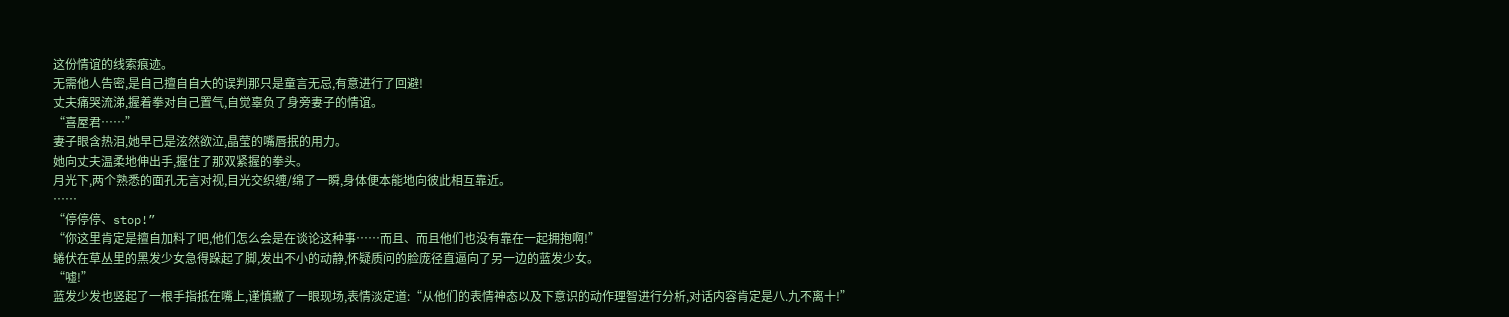这份情谊的线索痕迹。
无需他人告密,是自己擅自自大的误判那只是童言无忌,有意进行了回避!
丈夫痛哭流涕,握着拳对自己置气,自觉辜负了身旁妻子的情谊。
“喜屋君……”
妻子眼含热泪,她早已是泫然欲泣,晶莹的嘴唇抿的用力。
她向丈夫温柔地伸出手,握住了那双紧握的拳头。
月光下,两个熟悉的面孔无言对视,目光交织缠/绵了一瞬,身体便本能地向彼此相互靠近。
……
“停停停、stop!”
“你这里肯定是擅自加料了吧,他们怎么会是在谈论这种事……而且、而且他们也没有靠在一起拥抱啊!”
蜷伏在草丛里的黑发少女急得跺起了脚,发出不小的动静,怀疑质问的脸庞径直逼向了另一边的蓝发少女。
“嘘!”
蓝发少发也竖起了一根手指抵在嘴上,谨慎撇了一眼现场,表情淡定道:“从他们的表情神态以及下意识的动作理智进行分析,对话内容肯定是八.九不离十!”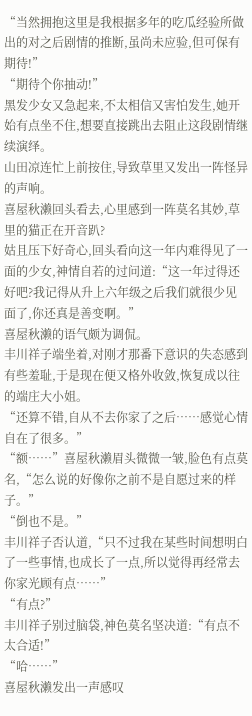“当然拥抱这里是我根据多年的吃瓜经验所做出的对之后剧情的推断,虽尚未应验,但可保有期待!”
“期待个你抽动!”
黑发少女又急起来,不太相信又害怕发生,她开始有点坐不住,想要直接跳出去阻止这段剧情继续演绎。
山田凉连忙上前按住,导致草里又发出一阵怪异的声响。
喜屋秋濑回头看去,心里感到一阵莫名其妙,草里的猫正在开音趴?
姑且压下好奇心,回头看向这一年内难得见了一面的少女,神情自若的过问道:“这一年过得还好吧?我记得从升上六年级之后我们就很少见面了,你还真是善变啊。”
喜屋秋濑的语气颇为调侃。
丰川祥子端坐着,对刚才那番下意识的失态感到有些羞耻,于是现在便又格外收敛,恢复成以往的端庄大小姐。
“还算不错,自从不去你家了之后……感觉心情自在了很多。”
“额……”喜屋秋濑眉头微微一皱,脸色有点莫名,“怎么说的好像你之前不是自愿过来的样子。”
“倒也不是。”
丰川祥子否认道,“只不过我在某些时间想明白了一些事情,也成长了一点,所以觉得再经常去你家光顾有点……”
“有点?”
丰川祥子别过脑袋,神色莫名坚决道:“有点不太合适!”
“哈……”
喜屋秋濑发出一声感叹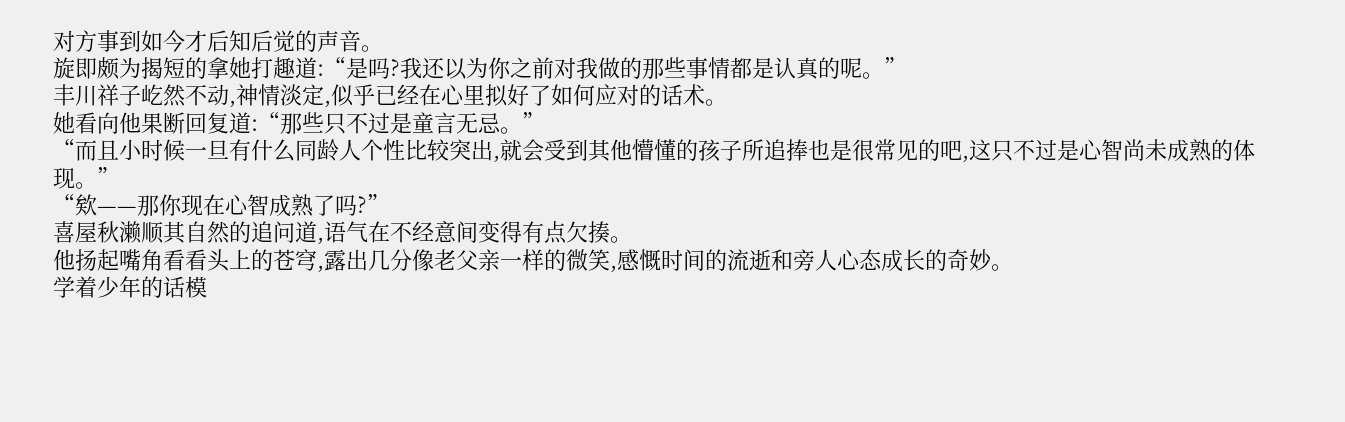对方事到如今才后知后觉的声音。
旋即颇为揭短的拿她打趣道:“是吗?我还以为你之前对我做的那些事情都是认真的呢。”
丰川祥子屹然不动,神情淡定,似乎已经在心里拟好了如何应对的话术。
她看向他果断回复道:“那些只不过是童言无忌。”
“而且小时候一旦有什么同龄人个性比较突出,就会受到其他懵懂的孩子所追捧也是很常见的吧,这只不过是心智尚未成熟的体现。”
“欸——那你现在心智成熟了吗?”
喜屋秋濑顺其自然的追问道,语气在不经意间变得有点欠揍。
他扬起嘴角看看头上的苍穹,露出几分像老父亲一样的微笑,感慨时间的流逝和旁人心态成长的奇妙。
学着少年的话模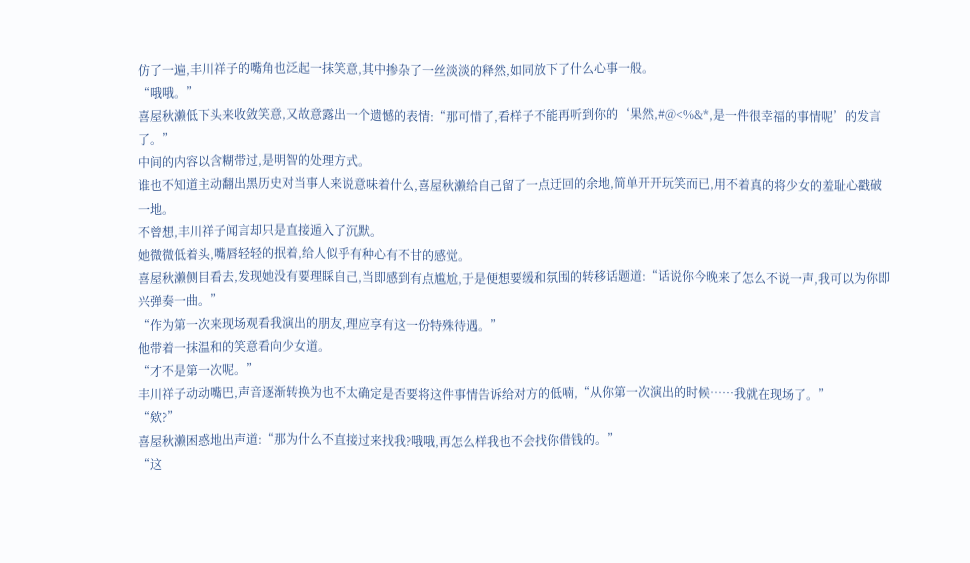仿了一遍,丰川祥子的嘴角也泛起一抹笑意,其中掺杂了一丝淡淡的释然,如同放下了什么心事一般。
“哦哦。”
喜屋秋濑低下头来收敛笑意,又故意露出一个遗憾的表情:“那可惜了,看样子不能再听到你的‘果然,#@<%&*,是一件很幸福的事情呢’的发言了。”
中间的内容以含糊带过,是明智的处理方式。
谁也不知道主动翻出黑历史对当事人来说意味着什么,喜屋秋濑给自己留了一点迂回的余地,简单开开玩笑而已,用不着真的将少女的羞耻心戳破一地。
不曾想,丰川祥子闻言却只是直接遁入了沉默。
她微微低着头,嘴唇轻轻的抿着,给人似乎有种心有不甘的感觉。
喜屋秋濑侧目看去,发现她没有要理睬自己,当即感到有点尴尬,于是便想要缓和氛围的转移话题道:“话说你今晚来了怎么不说一声,我可以为你即兴弹奏一曲。”
“作为第一次来现场观看我演出的朋友,理应享有这一份特殊待遇。”
他带着一抹温和的笑意看向少女道。
“才不是第一次呢。”
丰川祥子动动嘴巴,声音逐渐转换为也不太确定是否要将这件事情告诉给对方的低喃,“从你第一次演出的时候……我就在现场了。”
“欸?”
喜屋秋濑困惑地出声道:“那为什么不直接过来找我?哦哦,再怎么样我也不会找你借钱的。”
“这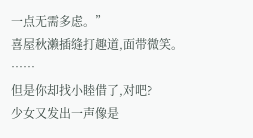一点无需多虑。”
喜屋秋濑插缝打趣道,面带微笑。
……
但是你却找小睦借了,对吧?
少女又发出一声像是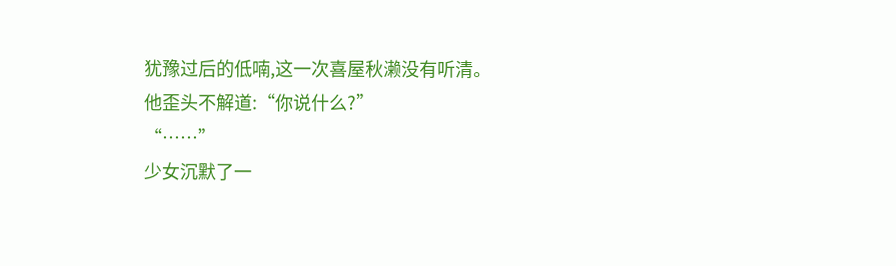犹豫过后的低喃,这一次喜屋秋濑没有听清。
他歪头不解道:“你说什么?”
“……”
少女沉默了一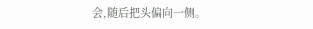会,随后把头偏向一侧。